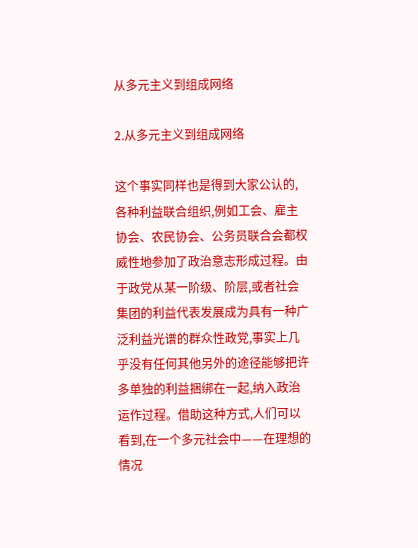从多元主义到组成网络

2.从多元主义到组成网络

这个事实同样也是得到大家公认的,各种利益联合组织,例如工会、雇主协会、农民协会、公务员联合会都权威性地参加了政治意志形成过程。由于政党从某一阶级、阶层,或者社会集团的利益代表发展成为具有一种广泛利益光谱的群众性政党,事实上几乎没有任何其他另外的途径能够把许多单独的利益捆绑在一起,纳入政治运作过程。借助这种方式,人们可以看到,在一个多元社会中——在理想的情况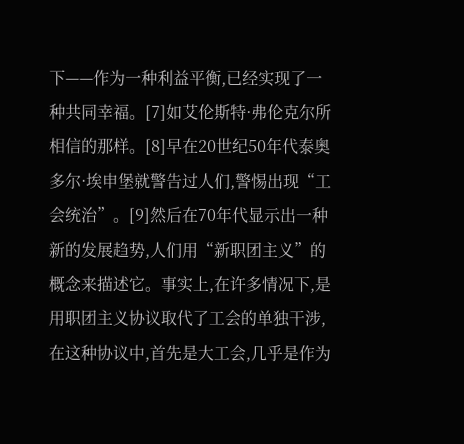下——作为一种利益平衡,已经实现了一种共同幸福。[7]如艾伦斯特·弗伦克尔所相信的那样。[8]早在20世纪50年代泰奥多尔·埃申堡就警告过人们,警惕出现“工会统治”。[9]然后在70年代显示出一种新的发展趋势,人们用“新职团主义”的概念来描述它。事实上,在许多情况下,是用职团主义协议取代了工会的单独干涉,在这种协议中,首先是大工会,几乎是作为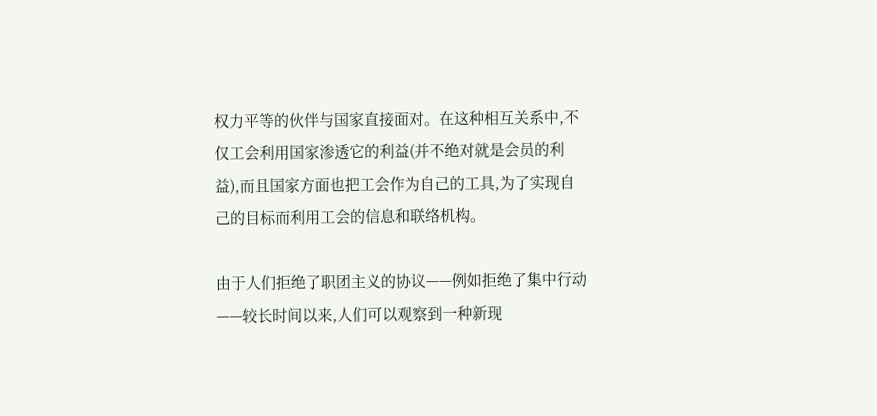权力平等的伙伴与国家直接面对。在这种相互关系中,不仅工会利用国家渗透它的利益(并不绝对就是会员的利益),而且国家方面也把工会作为自己的工具,为了实现自己的目标而利用工会的信息和联络机构。

由于人们拒绝了职团主义的协议——例如拒绝了集中行动——较长时间以来,人们可以观察到一种新现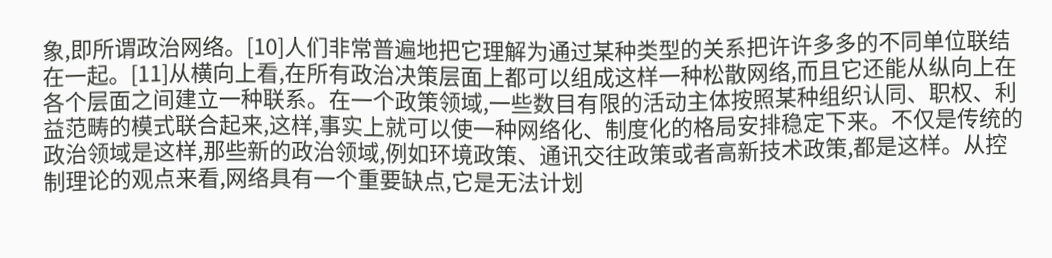象,即所谓政治网络。[10]人们非常普遍地把它理解为通过某种类型的关系把许许多多的不同单位联结在一起。[11]从横向上看,在所有政治决策层面上都可以组成这样一种松散网络,而且它还能从纵向上在各个层面之间建立一种联系。在一个政策领域,一些数目有限的活动主体按照某种组织认同、职权、利益范畴的模式联合起来,这样,事实上就可以使一种网络化、制度化的格局安排稳定下来。不仅是传统的政治领域是这样,那些新的政治领域,例如环境政策、通讯交往政策或者高新技术政策,都是这样。从控制理论的观点来看,网络具有一个重要缺点,它是无法计划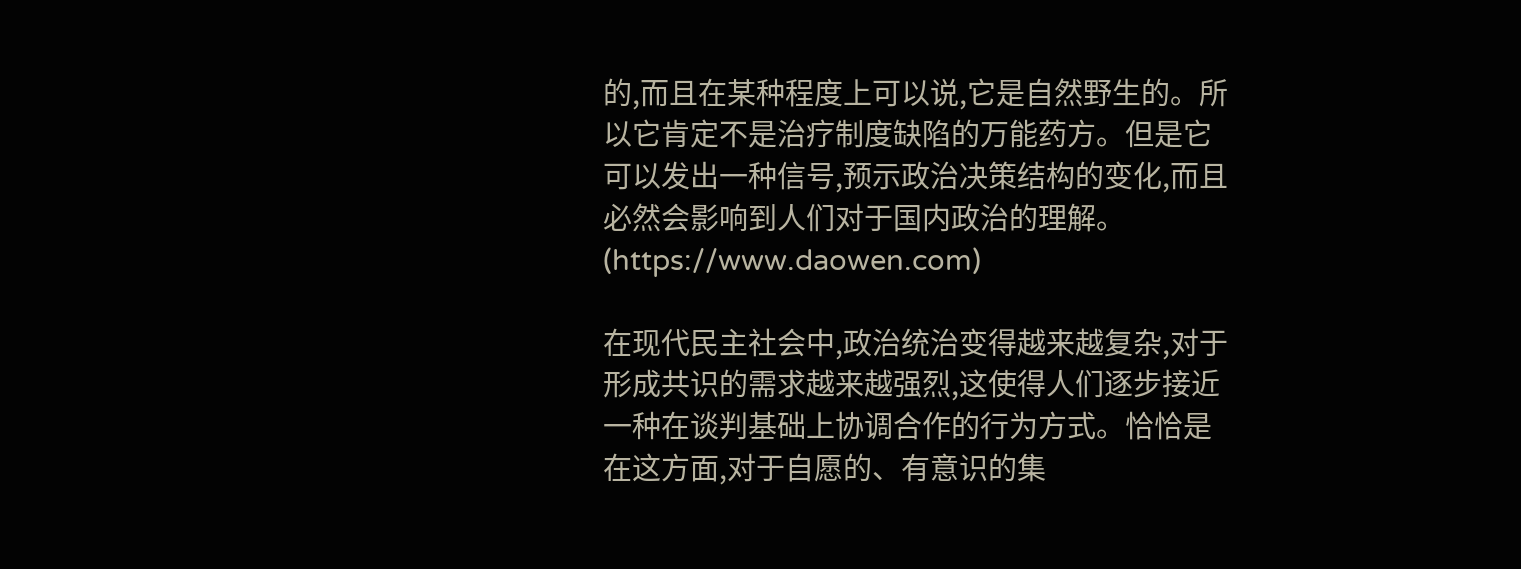的,而且在某种程度上可以说,它是自然野生的。所以它肯定不是治疗制度缺陷的万能药方。但是它可以发出一种信号,预示政治决策结构的变化,而且必然会影响到人们对于国内政治的理解。(https://www.daowen.com)

在现代民主社会中,政治统治变得越来越复杂,对于形成共识的需求越来越强烈,这使得人们逐步接近一种在谈判基础上协调合作的行为方式。恰恰是在这方面,对于自愿的、有意识的集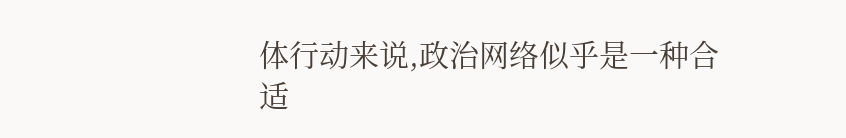体行动来说,政治网络似乎是一种合适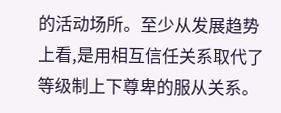的活动场所。至少从发展趋势上看,是用相互信任关系取代了等级制上下尊卑的服从关系。